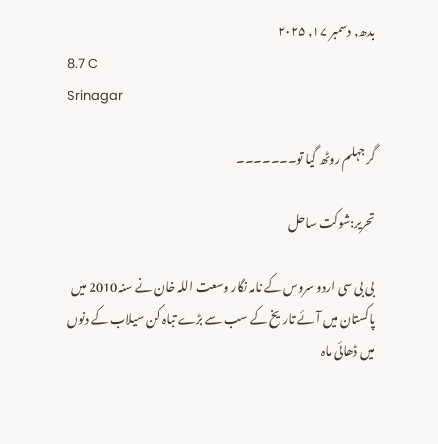بدھ, دسمبر ۱۷, ۲۰۲۵
8.7 C
Srinagar

گر جہلم روٹھ گیا تو۔۔۔۔۔۔۔

تحریر:شوکت ساحل

بی بی سی اردو سروس کے نامہ نگار وسعت اللہ خان نے سنہ2010 میں پاکستان میں آئے تاریخ کے سب سے بڑے تباہ کن سیلاب کے دنوں میں ڈھائی ماہ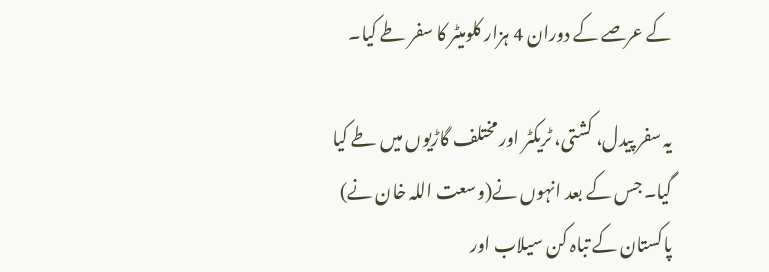کے عرصے کے دوران 4 ہزار کلومیٹر کا سفر طے کیا۔

یہ سفر پیدل، کشتی، ٹریکٹر اور مختلف گاڑیوں میں طے کیا گیا۔ جس کے بعد انہوں نے(وسعت اللہ خان نے) پاکستان کے تباہ کن سیلاب اور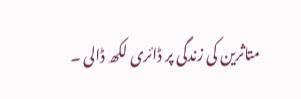متاثرین کی زندگی پر ڈائری لکھ ڈالی ۔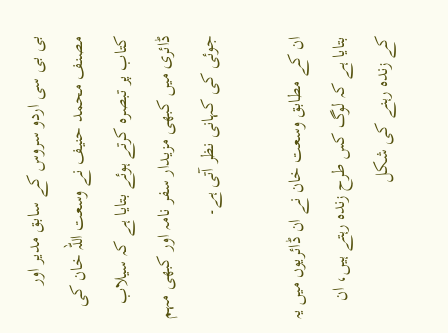بی بی سی اردو سروس کے سابق مدیر اور مصنف محمد حنیف نے وسعت اللہ خان کی کتاب پر تبصرہ کرتے ہوئے بتایا ہے کہ سیلاب ڈائری میں کبھی مزیدار سفر نامہ اور کبھی مہم جوئی کی کہانی نظر آتی ہے۔

ان کے مطابق وسعت خان نے ان ڈائریوں میں یہ بتایا ہے کہ لوگ کس طرح زندہ رہتے ہیں، ان کے زندہ رہنے کی شکل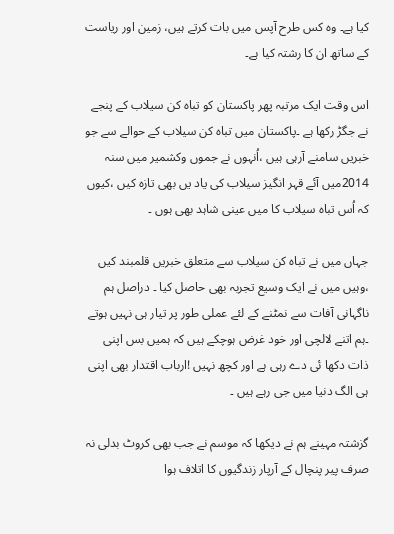کیا ہے۔ وہ کس طرح آپس میں بات کرتے ہیں، زمین اور ریاست کے ساتھ ان کا رشتہ کیا ہے۔

اس وقت ایک مرتبہ پھر پاکستان کو تباہ کن سیلاب کے پنجے نے جگڑ رکھا ہے ۔پاکستان میں تباہ کن سیلاب کے حوالے سے جو خبریں سامنے آرہی ہیں ،اُنہوں نے جموں وکشمیر میں سنہ 2014میں آئے قہر انگیز سیلاب کی یاد یں بھی تازہ کیں ،کیوں کہ اُس تباہ سیلاب کا میں عینی شاہد بھی ہوں ۔

جہاں میں نے تباہ کن سیلاب سے متعلق خبریں قلمبند کیں ،وہیں میں نے ایک وسیع تجربہ بھی حاصل کیا ۔ دراصل ہم ناگہانی آفات سے نمٹنے کے لئے عملی طور پر تیار ہی نہیں ہوتے ۔ہم اتنے لالچی اور خود غرض ہوچکے ہیں کہ ہمیں بس اپنی ذات دکھا ئی دے رہی ہے اور کچھ نہیں !ارباب اقتدار بھی اپنی ہی الگ دنیا میں جی رہے ہیں ۔

گزشتہ مہینے ہم نے دیکھا کہ موسم نے جب بھی کروٹ بدلی نہ صرف پیر پنچال کے آرپار زندگیوں کا اتلاف ہوا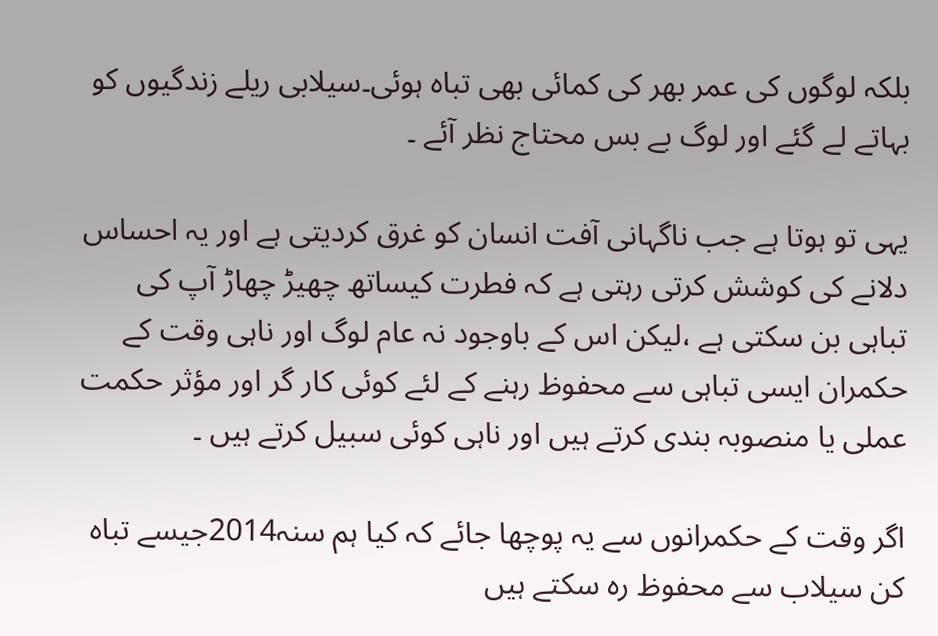بلکہ لوگوں کی عمر بھر کی کمائی بھی تباہ ہوئی۔سیلابی ریلے زندگیوں کو بہاتے لے گئے اور لوگ بے بس محتاج نظر آئے ۔

یہی تو ہوتا ہے جب ناگہانی آفت انسان کو غرق کردیتی ہے اور یہ احساس دلانے کی کوشش کرتی رہتی ہے کہ فطرت کیساتھ چھیڑ چھاڑ آپ کی تباہی بن سکتی ہے ،لیکن اس کے باوجود نہ عام لوگ اور ناہی وقت کے حکمران ایسی تباہی سے محفوظ رہنے کے لئے کوئی کار گر اور مؤثر حکمت عملی یا منصوبہ بندی کرتے ہیں اور ناہی کوئی سبیل کرتے ہیں ۔

اگر وقت کے حکمرانوں سے یہ پوچھا جائے کہ کیا ہم سنہ2014جیسے تباہ کن سیلاب سے محفوظ رہ سکتے ہیں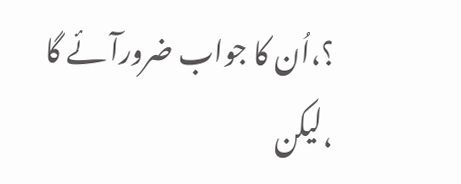؟،اُن کا جواب ضرورآئے گا ،لیکن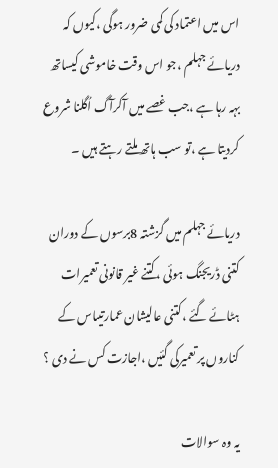اس میں اعتماد کی کمی ضرور ہوگی ،کیوں کہ دریائے جہلم ،جو اس وقت خاموشی کیساتھ بہہ رہا ہے ،جب غصے میں آکرآگ اُگلنا شروع کردیتا ہے ،تو سب ہاتھ ملتے رہتے ہیں ۔

دریائے جہلم میں گزشتہ 8برسوں کے دوران کتنی ڈریجنگ ہوئی ،کتنے غیر قانونی تعمیرات ہٹائے گئے ،کتنی عالیشان عمارتیںاس کے کناروں پر تعمیرکی گئیں ،اجازت کس نے دی ؟

یہ وہ سوالات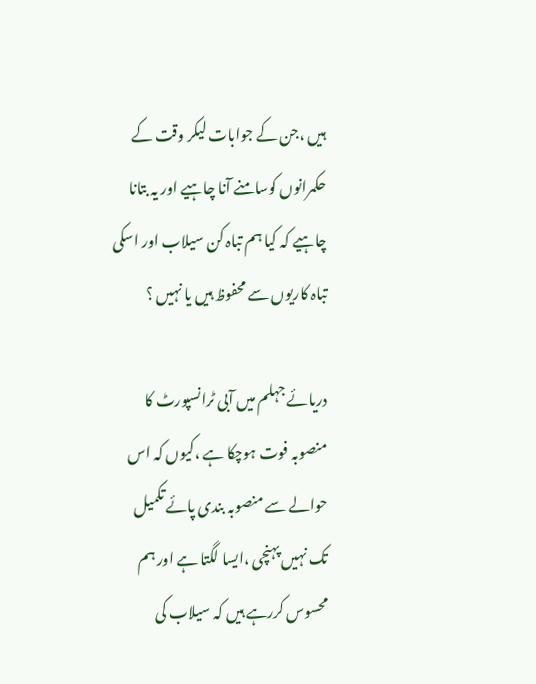ہیں ،جن کے جوابات لیکر وقت کے حکمرانوں کوسامنے آنا چاہیے اور یہ بتانا چاہیے کہ کیا ہم تباہ کن سیلاب اور اسکی تباہ کاریوں سے محفوظ ہیں یا نہیں ؟

دریائے جہلم میں آبی ٹرانسپورٹ کا منصوبہ فوت ہوچکا ہے ،کیوں کہ اس حوالے سے منصوبہ بندی پائے تکمیل تک نہیں پہنچی ،ایسا لگتا ہے اور ہم محسوس کررہے ہیں کہ سیلاب کی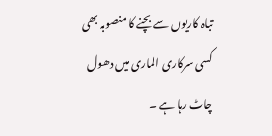تباہ کاریوں سے بچنے کا منصوبہ بھی کسی سرکاری الماری میں دھول چاٹ رہا ہے ۔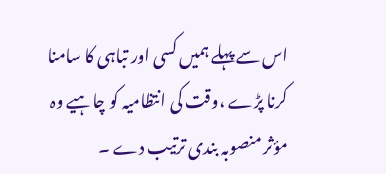اس سے پہلے ہمیں کسی اور تباہی کا سامنا کرنا پڑے ،وقت کی انتظامیہ کو چاہیے وہ مؤثر منصوبہ بندی ترتیب دے ۔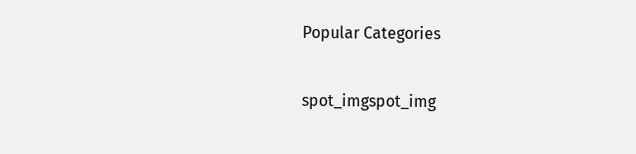Popular Categories

spot_imgspot_img